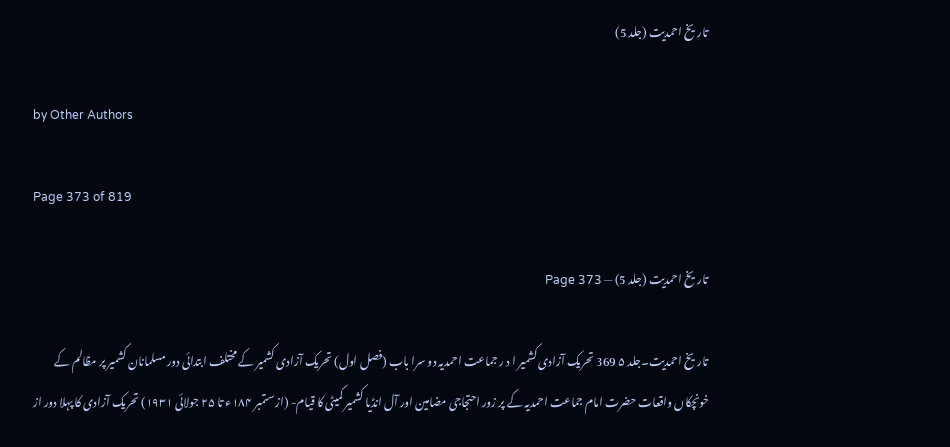تاریخ احمدیت (جلد 5)

by Other Authors

Page 373 of 819

تاریخ احمدیت (جلد 5) — Page 373

تاریخ احمدیت۔جلد ۵ 369 تحریک آزادی کشمیر ا د ر جماعت احمدیہ دو سرا باب (فصل اول) تحریک آزادی کشمیر کے مختلف ابتدائی دور مسلمانان کشمیر پر مظالم کے خونچکاں واقعات حضرت امام جماعت احمدیہ کے پر زور احتجاجی مضامین اور آل انڈیا کشمیر کمیٹی کا قیام- (از ستمبر ۱۸۴ء تا ۲۵ جولائی ۱۹۳۱) تحریک آزادی کا پہلا دور از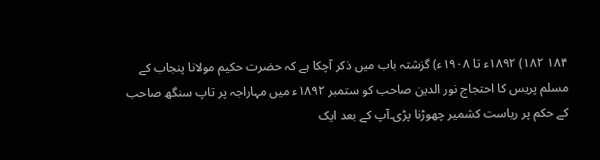۱۸۴ ۱۸۲) ۱۸۹۲ء تا ۱۹۰۸ء) گزشتہ باب میں ذکر آچکا ہے کہ حضرت حکیم مولانا پنجاب کے مسلم پریس کا احتجاج نور الدین صاحب کو ستمبر ۱۸۹۲ء میں مہاراجہ پر تاپ سنگھ صاحب کے حکم پر ریاست کشمیر چھوڑنا پڑی۔آپ کے بعد ایک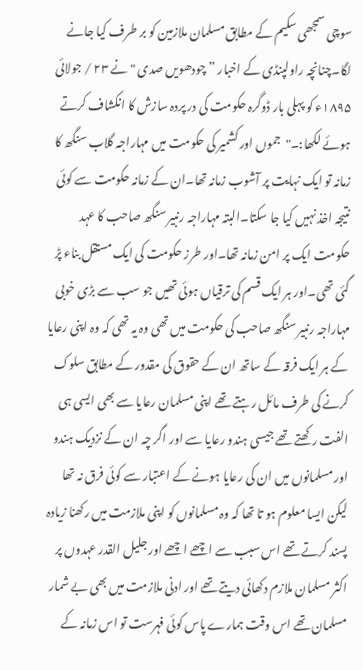سوچی سمجھی سکیم کے مطابق مسلمان ملازمین کو بر طرف کیا جانے لگا۔چنانچہ راولپنڈی کے اخبار ” چودھویں صدی " نے ۲۳ / جولائی ۱۸۹۵ء کو پہلی بار ڈوگرہ حکومت کی در پردہ سازش کا انکشاف کرتے ہوئے لکھا:۔"جموں اور کشمیر کی حکومت میں مہاراجہ گلاب سنگھ کا زمانہ تو ایک نہایت پر آشوب زمانہ تھا۔ان کے زمانہ حکومت سے کوئی نتیجہ اخذ نہیں کیا جا سکتا۔البتہ مہاراجہ رنبیر سنگھ صاحب کا عہد حکومت ایک پر امن زمانہ تھا۔اور طرز حکومت کی ایک مستقل بناء پڑ گئی تھی۔اور ہر ایک قسم کی ترقیاں ہوئی تھیں جو سب سے بڑی خوبی مہاراجہ رنبیر سنگھ صاحب کی حکومت میں تھی وہ یہ تھی کہ وہ اپنی رعایا کے ہر ایک فرقہ کے ساتھ ان کے حقوق کی مقدور کے مطابق سلوک کرنے کی طرف مائل رہتے تھے اپنی مسلمان رعایا سے بھی ایسی ہی الفت رکھتے تھے جیسی ہندو رعایا سے اور اگر چہ ان کے نزدیک ہندو اور مسلمانوں میں ان کی رعایا ہونے کے اعتبار سے کوئی فرق نہ تھا لیکن ایسا معلوم ہو تا تھا کہ وہ مسلمانوں کو اپنی ملازمت میں رکھنا زیادہ پسند کرتے تھے اس سبب سے اچھے اچھے اور جلیل القدر عہدوں پر اکثر مسلمان ملازم دکھائی دیتے تھے اور ادنی ملازمت میں بھی بے شمار مسلمان تھے اس وقت ہمارے پاس کوئی فہرست تو اس زمانہ کے